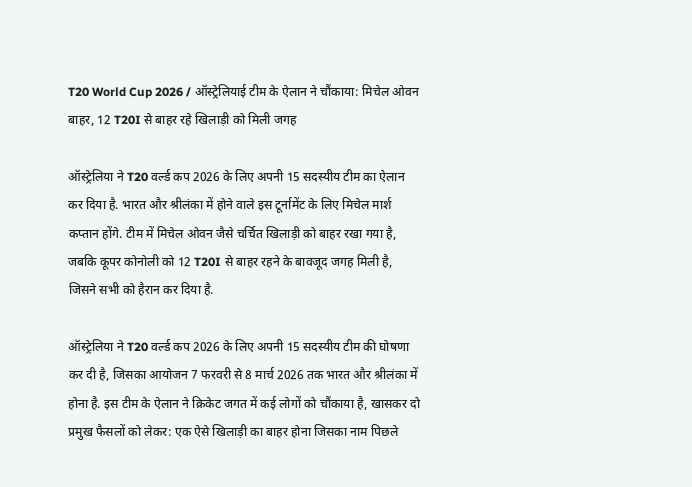T20 World Cup 2026 / ऑस्ट्रेलियाई टीम के ऐलान ने चौंकाया: मिचेल ओवन बाहर, 12 T20I से बाहर रहे खिलाड़ी को मिली जगह

ऑस्ट्रेलिया ने T20 वर्ल्ड कप 2026 के लिए अपनी 15 सदस्यीय टीम का ऐलान कर दिया है. भारत और श्रीलंका में होने वाले इस टूर्नामेंट के लिए मिचेल मार्श कप्तान होंगे. टीम में मिचेल ओवन जैसे चर्चित खिलाड़ी को बाहर रखा गया है, जबकि कूपर कोनोली को 12 T20I से बाहर रहने के बावजूद जगह मिली है, जिसने सभी को हैरान कर दिया है.

ऑस्ट्रेलिया ने T20 वर्ल्ड कप 2026 के लिए अपनी 15 सदस्यीय टीम की घोषणा कर दी है, जिसका आयोजन 7 फरवरी से 8 मार्च 2026 तक भारत और श्रीलंका में होना है. इस टीम के ऐलान ने क्रिकेट जगत में कई लोगों को चौंकाया है, खासकर दो प्रमुख फैसलों को लेकर: एक ऐसे खिलाड़ी का बाहर होना जिसका नाम पिछले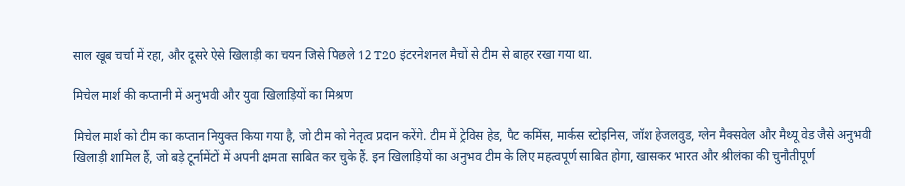साल खूब चर्चा में रहा, और दूसरे ऐसे खिलाड़ी का चयन जिसे पिछले 12 T20 इंटरनेशनल मैचों से टीम से बाहर रखा गया था.

मिचेल मार्श की कप्तानी में अनुभवी और युवा खिलाड़ियों का मिश्रण

मिचेल मार्श को टीम का कप्तान नियुक्त किया गया है, जो टीम को नेतृत्व प्रदान करेंगे. टीम में ट्रेविस हेड, पैट कमिंस, मार्कस स्टोइनिस, जॉश हेजलवुड, ग्लेन मैक्सवेल और मैथ्यू वेड जैसे अनुभवी खिलाड़ी शामिल हैं, जो बड़े टूर्नामेंटों में अपनी क्षमता साबित कर चुके हैं. इन खिलाड़ियों का अनुभव टीम के लिए महत्वपूर्ण साबित होगा, खासकर भारत और श्रीलंका की चुनौतीपूर्ण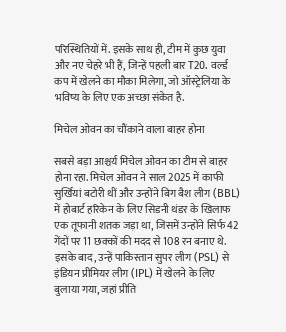परिस्थितियों में. इसके साथ ही, टीम में कुछ युवा और नए चेहरे भी हैं, जिन्हें पहली बार T20. वर्ल्ड कप में खेलने का मौका मिलेगा, जो ऑस्ट्रेलिया के भविष्य के लिए एक अच्छा संकेत है.

मिचेल ओवन का चौंकाने वाला बाहर होना

सबसे बड़ा आश्चर्य मिचेल ओवन का टीम से बाहर होना रहा. मिचेल ओवन ने साल 2025 में काफी सुर्खियां बटोरी थीं और उन्होंने बिग बैश लीग (BBL) में होबार्ट हरिकेन के लिए सिडनी थंडर के खिलाफ एक तूफानी शतक जड़ा था, जिसमें उन्होंने सिर्फ 42 गेंदों पर 11 छक्कों की मदद से 108 रन बनाए थे. इसके बाद, उन्हें पाकिस्तान सुपर लीग (PSL) से इंडियन प्रीमियर लीग (IPL) में खेलने के लिए बुलाया गया, जहां प्रीति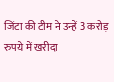जिंटा की टीम ने उन्हें 3 करोड़ रुपये में खरीदा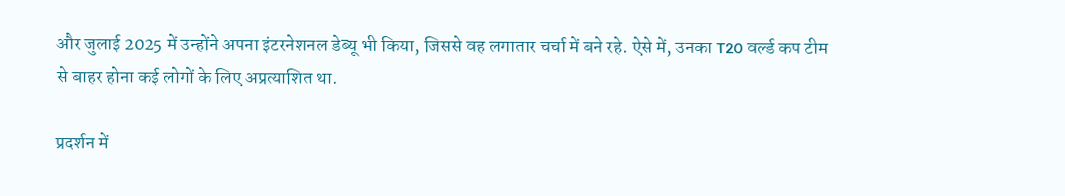और जुलाई 2025 में उन्होंने अपना इंटरनेशनल डेब्यू भी किया, जिससे वह लगातार चर्चा में बने रहे. ऐसे में, उनका T20 वर्ल्ड कप टीम से बाहर होना कई लोगों के लिए अप्रत्याशित था.

प्रदर्शन में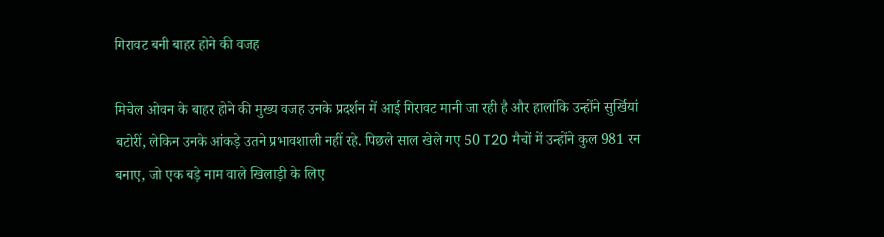गिरावट बनी बाहर होने की वजह

मिचेल ओवन के बाहर होने की मुख्य वजह उनके प्रदर्शन में आई गिरावट मानी जा रही है और हालांकि उन्होंने सुर्खियां बटोरीं, लेकिन उनके आंकड़े उतने प्रभावशाली नहीं रहे. पिछले साल खेले गए 50 T20 मैचों में उन्होंने कुल 981 रन बनाए, जो एक बड़े नाम वाले खिलाड़ी के लिए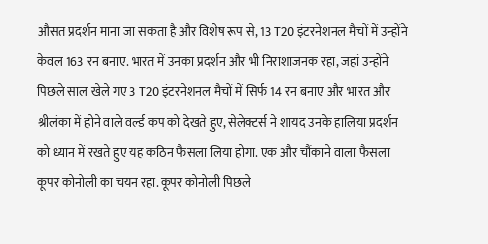औसत प्रदर्शन माना जा सकता है और विशेष रूप से, 13 T20 इंटरनेशनल मैचों में उन्होंने केवल 163 रन बनाए. भारत में उनका प्रदर्शन और भी निराशाजनक रहा, जहां उन्होंने पिछले साल खेले गए 3 T20 इंटरनेशनल मैचों में सिर्फ 14 रन बनाए और भारत और श्रीलंका में होने वाले वर्ल्ड कप को देखते हुए, सेलेक्टर्स ने शायद उनके हालिया प्रदर्शन को ध्यान में रखते हुए यह कठिन फैसला लिया होगा. एक और चौंकाने वाला फैसला कूपर कोनोली का चयन रहा. कूपर कोनोली पिछले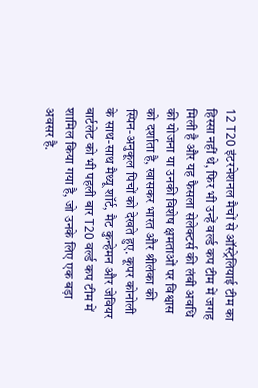12 T20 इंटरनेशनल मैचों से ऑस्ट्रेलियाई टीम का हिस्सा नहीं थे, फिर भी उन्हें वर्ल्ड कप टीम में जगह मिली है और यह फैसला सेलेक्टर्स की लंबी अवधि की योजना या उनकी विशेष क्षमताओं पर विश्वास को दर्शाता है, खासकर भारत और श्रीलंका की स्पिन-अनुकूल पिचों को देखते हुए. कूपर कोनोली के साथ-साथ मैथ्यू शॉर्ट, मैट कुन्हेमन और जेवियर बार्टलेट को भी पहली बार T20 वर्ल्ड कप टीम में शामिल किया गया है, जो उनके लिए एक बड़ा अवसर है.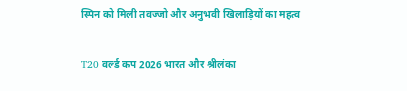स्पिन को मिली तवज्जो और अनुभवी खिलाड़ियों का महत्व

T20 वर्ल्ड कप 2026 भारत और श्रीलंका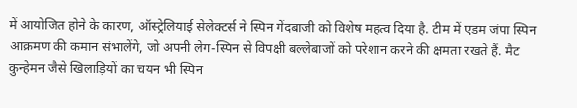में आयोजित होने के कारण, ऑस्ट्रेलियाई सेलेक्टर्स ने स्पिन गेंदबाजी को विशेष महत्व दिया है. टीम में एडम जंपा स्पिन आक्रमण की कमान संभालेंगे, जो अपनी लेग-स्पिन से विपक्षी बल्लेबाजों को परेशान करने की क्षमता रखते हैं. मैट कुन्हेमन जैसे खिलाड़ियों का चयन भी स्पिन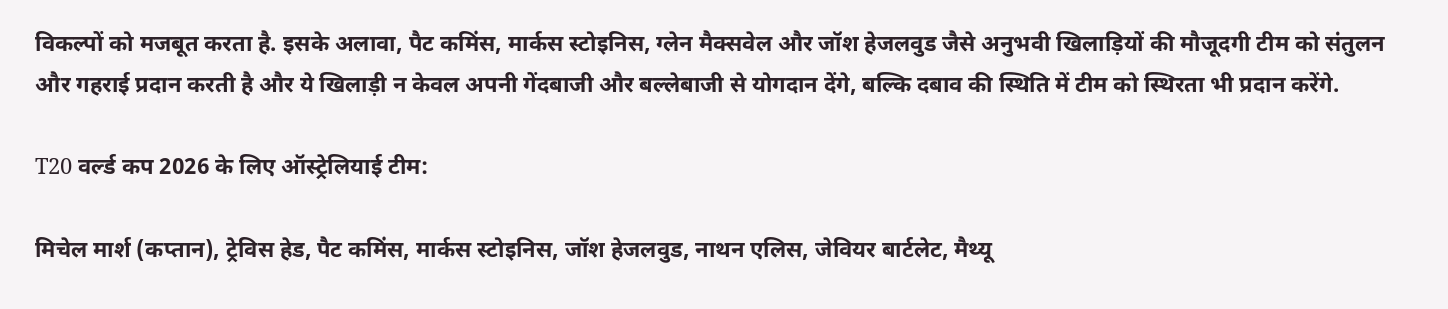विकल्पों को मजबूत करता है. इसके अलावा, पैट कमिंस, मार्कस स्टोइनिस, ग्लेन मैक्सवेल और जॉश हेजलवुड जैसे अनुभवी खिलाड़ियों की मौजूदगी टीम को संतुलन और गहराई प्रदान करती है और ये खिलाड़ी न केवल अपनी गेंदबाजी और बल्लेबाजी से योगदान देंगे, बल्कि दबाव की स्थिति में टीम को स्थिरता भी प्रदान करेंगे.

T20 वर्ल्ड कप 2026 के लिए ऑस्ट्रेलियाई टीम:

मिचेल मार्श (कप्तान), ट्रेविस हेड, पैट कमिंस, मार्कस स्टोइनिस, जॉश हेजलवुड, नाथन एलिस, जेवियर बार्टलेट, मैथ्यू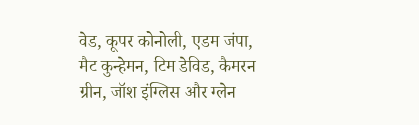वेड, कूपर कोनोली, एडम जंपा, मैट कुन्हेमन, टिम डेविड, कैमरन ग्रीन, जॉश इंग्लिस और ग्लेन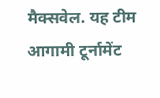मैक्सवेल. यह टीम आगामी टूर्नामेंट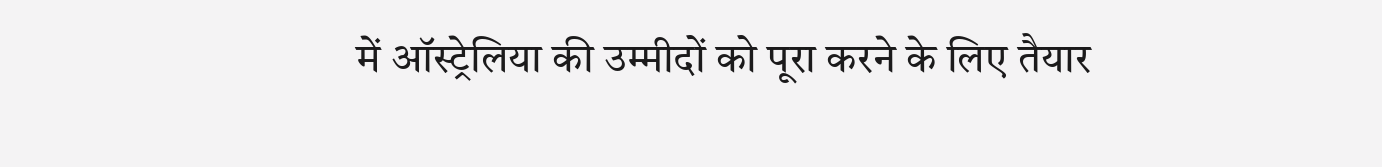में ऑस्ट्रेलिया की उम्मीदों को पूरा करने के लिए तैयार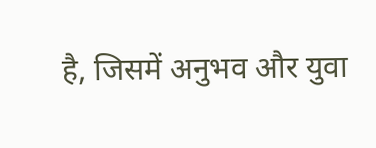है, जिसमें अनुभव और युवा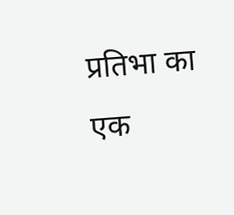प्रतिभा का एक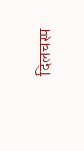दिलचस्प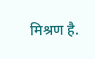मिश्रण है.